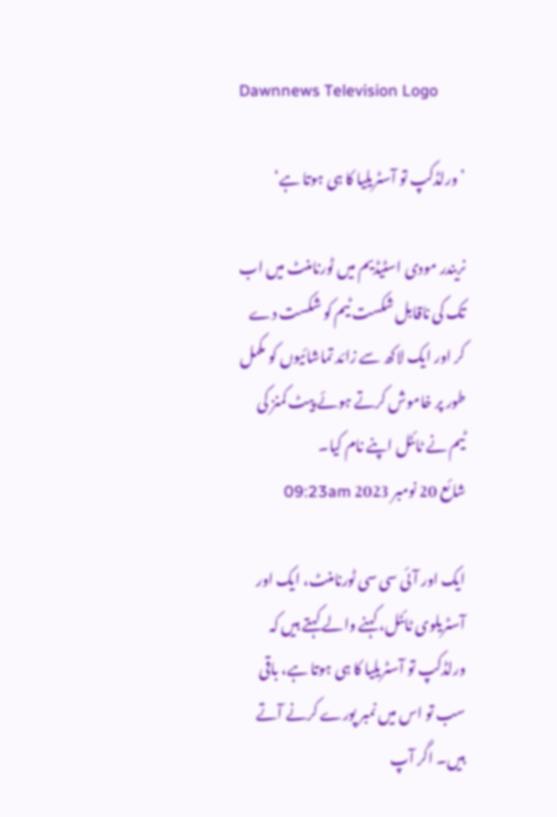Dawnnews Television Logo

’ورلڈکپ تو آسٹریلیا کا ہی ہوتا ہے‘

نریندر مودی اسٹیڈیم میں ٹورنامنٹ میں اب تک کی ناقابل شکست ٹیم کو شکست دے کر اور ایک لاکھ سے زائد تماشائیوں کو مکمل طور پر خاموش کرتے ہوئے پیٹ کمنز کی ٹیم نے ٹائٹل اپنے نام کیا۔
شائع 20 نومبر 2023 09:23am

ایک اور آئی سی سی ٹورنامنٹ، ایک اور آسٹریلوی ٹائٹل، کہنے والے کہتے ہیں کہ ورلڈکپ تو آسٹریلیا کا ہی ہوتا ہے، باقی سب تو اس میں نمبر پورے کرنے آتے ہیں۔ اگر آپ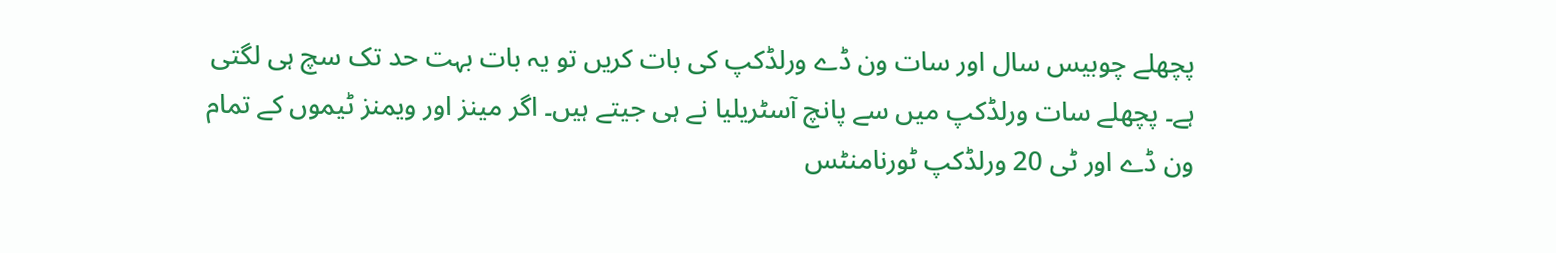پچھلے چوبیس سال اور سات ون ڈے ورلڈکپ کی بات کریں تو یہ بات بہت حد تک سچ ہی لگتی ہے۔ پچھلے سات ورلڈکپ میں سے پانچ آسٹریلیا نے ہی جیتے ہیں۔ اگر مینز اور ویمنز ٹیموں کے تمام ون ڈے اور ٹی 20 ورلڈکپ ٹورنامنٹس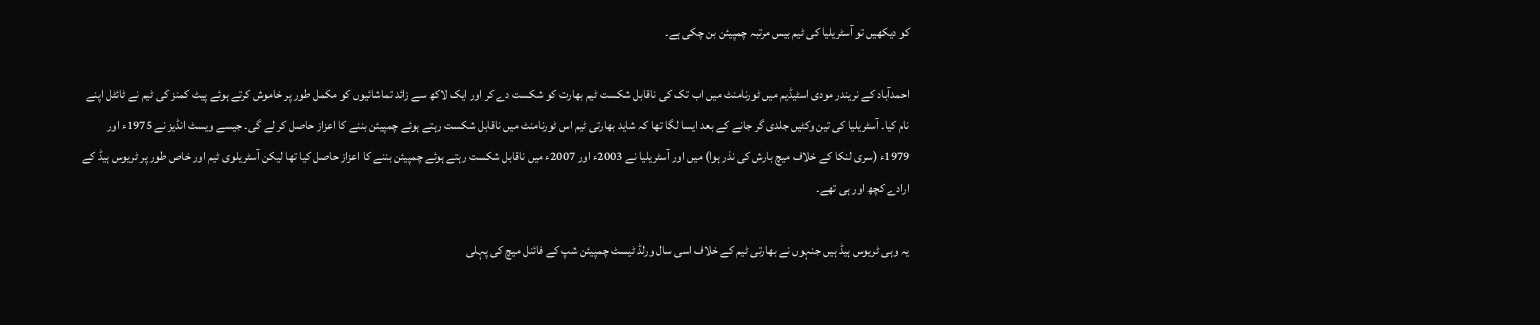کو دیکھیں تو آسٹریلیا کی ٹیم بیس مرتبہ چمپیئن بن چکی ہے۔

احمدآباد کے نریندر مودی اسٹیڈیم میں ٹورنامنٹ میں اب تک کی ناقابل شکست ٹیم بھارت کو شکست دے کر اور ایک لاکھ سے زائد تماشائیوں کو مکمل طور پر خاموش کرتے ہوئے پیٹ کمنز کی ٹیم نے ٹائٹل اپنے نام کیا۔ آسٹریلیا کی تین وکٹیں جلدی گر جانے کے بعد ایسا لگا تھا کہ شاید بھارتی ٹیم اس ٹورنامنٹ میں ناقابل شکست رہتے ہوئے چمپیئن بننے کا اعزاز حاصل کر لے گی۔ جیسے ویسٹ انڈیز نے 1975ء اور 1979ء (سری لنکا کے خلاف میچ بارش کی نذر ہوا) میں اور آسٹریلیا نے 2003ء اور 2007ء میں ناقابل شکست رہتے ہوئے چمپیئن بننے کا اعزاز حاصل کیا تھا لیکن آسٹریلوی ٹیم اور خاص طور پر ٹریوس ہیڈ کے ارادے کچھ اور ہی تھے۔

یہ وہی ٹریوس ہیڈ ہیں جنہوں نے بھارتی ٹیم کے خلاف اسی سال ورلڈ ٹیسٹ چمپیئن شپ کے فائنل میچ کی پہلی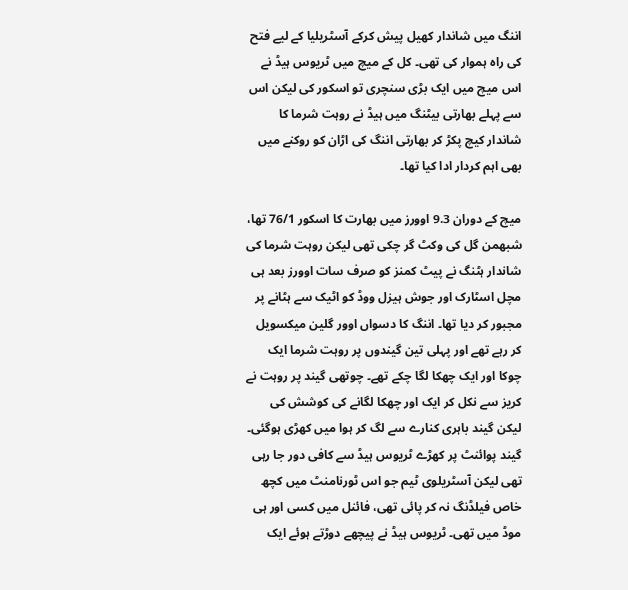اننگ میں شاندار کھیل پیش کرکے آسٹریلیا کے لیے فتح کی راہ ہموار کی تھی۔ کل کے میچ میں ٹریوس ہیڈ نے اس میچ میں ایک بڑی سنچری تو اسکور کی لیکن اس سے پہلے بھارتی بیٹنگ میں ہیڈ نے روہت شرما کا شاندار کیچ پکڑ کر بھارتی اننگ کی اڑان کو روکنے میں بھی اہم کردار ادا کیا تھا۔

میچ کے دوران 9.3 اوورز میں بھارت کا اسکور 76/1 تھا، شبھمن گل کی وکٹ گر چکی تھی لیکن روہت شرما کی شاندار ہٹنگ نے پیٹ کمنز کو صرف سات اوورز بعد ہی مچل اسٹارک اور جوش ہیزل ووڈ کو اٹیک سے ہٹانے پر مجبور کر دیا تھا۔ اننگ کا دسواں اوور گلین میکسویل کر رہے تھے اور پہلی تین گیندوں پر روہت شرما ایک چوکا اور ایک چھکا لگا چکے تھے۔ چوتھی گیند پر روہت نے کریز سے نکل کر ایک اور چھکا لگانے کی کوشش کی لیکن گیند باہری کنارے سے لگ کر ہوا میں کھڑی ہوگئی۔ گیند پوائنٹ پر کھڑے ٹریوس ہیڈ سے کافی دور جا رہی تھی لیکن آسٹریلوی ٹیم جو اس ٹورنامنٹ میں کچھ خاص فیلڈنگ نہ کر پائی تھی، فائنل میں کسی اور ہی موڈ میں تھی۔ ٹریوس ہیڈ نے پیچھے دوڑتے ہوئے ایک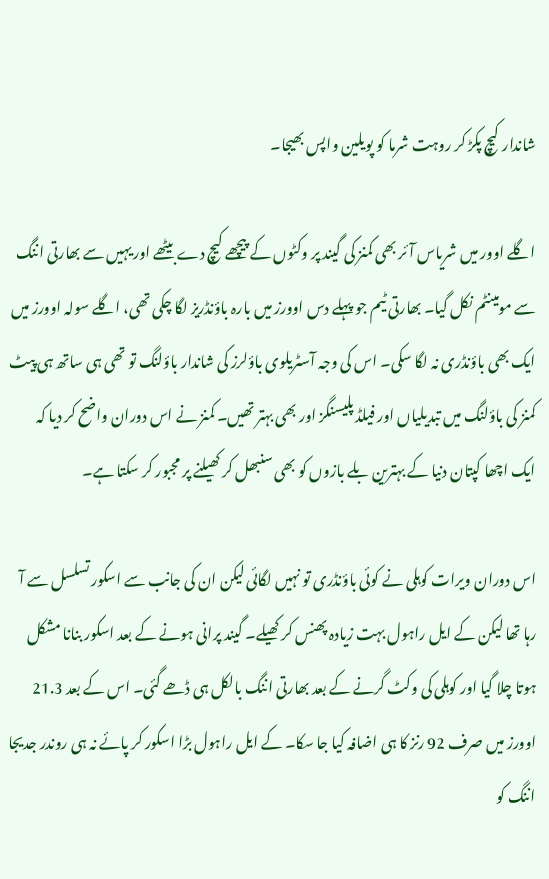شاندار کیچ پکڑ کر روہت شرما کو پویلین واپس بھیجا۔

اگلے اوور میں شریاس آئر بھی کمنز کی گیند پر وکٹوں کے پیچھے کیچ دے بیٹھے اور یہیں سے بھارتی اننگ سے مومینٹم نکل گیا۔ بھارتی ٹیم جو پہلے دس اوورز میں بارہ باؤنڈریز لگا چکی تھی، اگلے سولہ اوورز میں ایک بھی باؤنڈری نہ لگا سکی۔ اس کی وجہ آسٹریلوی باؤلرز کی شاندار باؤلنگ تو تھی ہی ساتھ ہی پیٹ کمنز کی باؤلنگ میں تبدیلیاں اور فیلڈ پلیسنگز اور بھی بہتر تھیں۔ کمنز نے اس دوران واضح کر دیا کہ ایک اچھا کپتان دنیا کے بہترین بلے بازوں کو بھی سنبھل کر کھیلنے پر مجبور کر سکتا ہے۔

اس دوران ویرات کوہلی نے کوئی باؤنڈری تو نہیں لگائی لیکن ان کی جانب سے اسکور تسلسل سے آ رہا تھا لیکن کے ایل راہول بہت زیادہ پھنس کر کھیلے۔ گیند پرانی ہونے کے بعد اسکور بنانا مشکل ہوتا چلا گیا اور کوہلی کی وکٹ گرنے کے بعد بھارتی اننگ بالکل ہی ڈھے گئی۔ اس کے بعد 21.3 اوورز میں صرف 92 رنز کا ہی اضافہ کیا جا سکا۔ کے ایل راہول بڑا اسکور کر پائے نہ ہی روندر جدیجا اننگ کو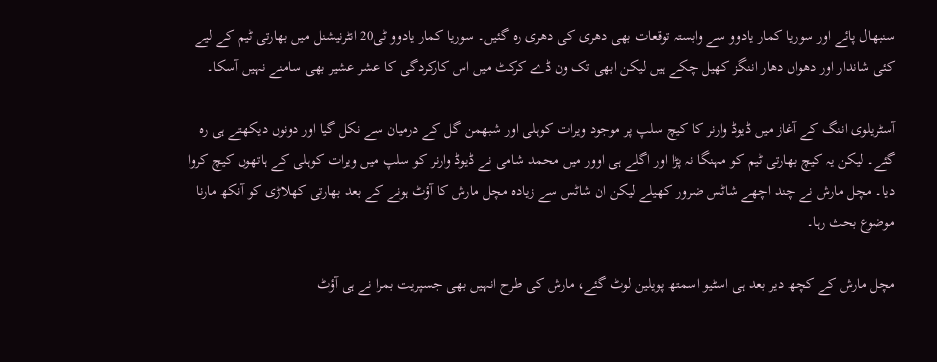سنبھال پائے اور سوریا کمار یادوو سے وابستہ توقعات بھی دھری کی دھری رہ گئیں۔ سوریا کمار یادوو ٹی20 انٹرنیشنل میں بھارتی ٹیم کے لیے کئی شاندار اور دھواں دھار اننگز کھیل چکے ہیں لیکن ابھی تک ون ڈے کرکٹ میں اس کارکردگی کا عشر عشیر بھی سامنے نہیں آسکا۔

آسٹریلوی اننگ کے آغاز میں ڈیوڈ وارنر کا کیچ سلپ پر موجود ویرات کوہلی اور شبھمن گل کے درمیان سے نکل گیا اور دونوں دیکھتے ہی رہ گئے۔ لیکن یہ کیچ بھارتی ٹیم کو مہنگا نہ پڑا اور اگلے ہی اوور میں محمد شامی نے ڈیوڈ وارنر کو سلپ میں ویرات کوہلی کے ہاتھوں کیچ کروا دیا۔ مچل مارش نے چند اچھے شاٹس ضرور کھیلے لیکن ان شاٹس سے زیادہ مچل مارش کا آؤٹ ہونے کے بعد بھارتی کھلاڑی کو آنکھ مارنا موضوع بحث رہا۔

مچل مارش کے کچھ دیر بعد ہی اسٹیو اسمتھ پویلین لوٹ گئے، مارش کی طرح انہیں بھی جسپریت بمرا نے ہی آؤٹ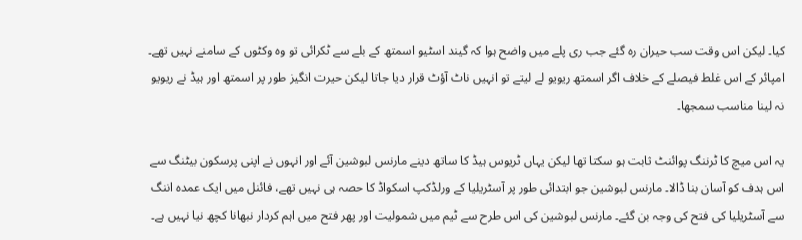کیا۔ لیکن اس وقت سب حیران رہ گئے جب ری پلے میں واضح ہوا کہ گیند اسٹیو اسمتھ کے بلے سے ٹکرائی تو وہ وکٹوں کے سامنے نہیں تھے۔ امپائر کے اس غلط فیصلے کے خلاف اگر اسمتھ ریویو لے لیتے تو انہیں ناٹ آؤٹ قرار دیا جاتا لیکن حیرت انگیز طور پر اسمتھ اور ہیڈ نے ریویو نہ لینا مناسب سمجھا۔

یہ اس میچ کا ٹرننگ پوائنٹ ثابت ہو سکتا تھا لیکن یہاں ٹریوس ہیڈ کا ساتھ دینے مارنس لبوشین آئے اور انہوں نے اپنی پرسکون بیٹنگ سے اس ہدف کو آسان بنا ڈالا۔ مارنس لبوشین جو ابتدائی طور پر آسٹریلیا کے ورلڈکپ اسکواڈ کا حصہ ہی نہیں تھے، فائنل میں ایک عمدہ اننگ سے آسٹریلیا کی فتح کی وجہ بن گئے۔ مارنس لبوشین کی اس طرح سے ٹیم میں شمولیت اور پھر فتح میں اہم کردار نبھانا کچھ نیا نہیں ہے۔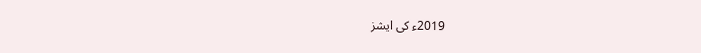2019ء کی ایشز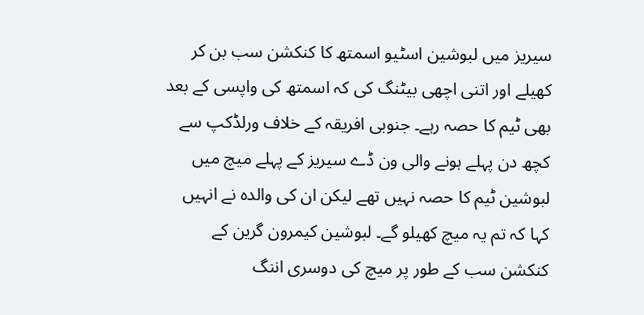سیریز میں لبوشین اسٹیو اسمتھ کا کنکشن سب بن کر کھیلے اور اتنی اچھی بیٹنگ کی کہ اسمتھ کی واپسی کے بعد بھی ٹیم کا حصہ رہے۔ جنوبی افریقہ کے خلاف ورلڈکپ سے کچھ دن پہلے ہونے والی ون ڈے سیریز کے پہلے میچ میں لبوشین ٹیم کا حصہ نہیں تھے لیکن ان کی والدہ نے انہیں کہا کہ تم یہ میچ کھیلو گے۔ لبوشین کیمرون گرین کے کنکشن سب کے طور پر میچ کی دوسری اننگ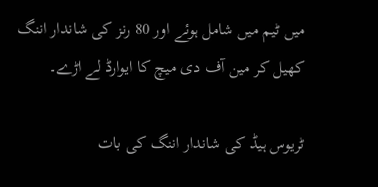میں ٹیم میں شامل ہوئے اور 80 رنز کی شاندار اننگ کھیل کر مین آف دی میچ کا ایوارڈ لے اڑے۔

ٹریوس ہیڈ کی شاندار اننگ کی بات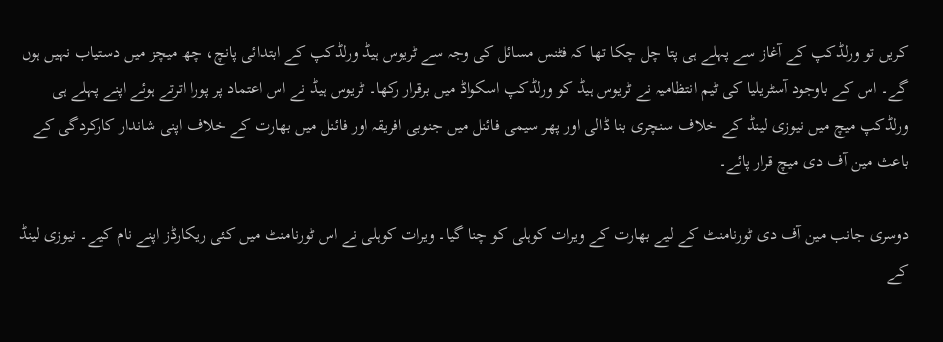کریں تو ورلڈکپ کے آغاز سے پہلے ہی پتا چل چکا تھا کہ فٹنس مسائل کی وجہ سے ٹریوس ہیڈ ورلڈکپ کے ابتدائی پانچ، چھ میچز میں دستیاب نہیں ہوں گے۔ اس کے باوجود آسٹریلیا کی ٹیم انتظامیہ نے ٹریوس ہیڈ کو ورلڈکپ اسکواڈ میں برقرار رکھا۔ ٹریوس ہیڈ نے اس اعتماد پر پورا اترتے ہوئے اپنے پہلے ہی ورلڈکپ میچ میں نیوزی لینڈ کے خلاف سنچری بنا ڈالی اور پھر سیمی فائنل میں جنوبی افریقہ اور فائنل میں بھارت کے خلاف اپنی شاندار کارکردگی کے باعث مین آف دی میچ قرار پائے۔

دوسری جانب مین آف دی ٹورنامنٹ کے لیے بھارت کے ویرات کوہلی کو چنا گیا۔ ویرات کوہلی نے اس ٹورنامنٹ میں کئی ریکارڈز اپنے نام کیے۔ نیوزی لینڈ کے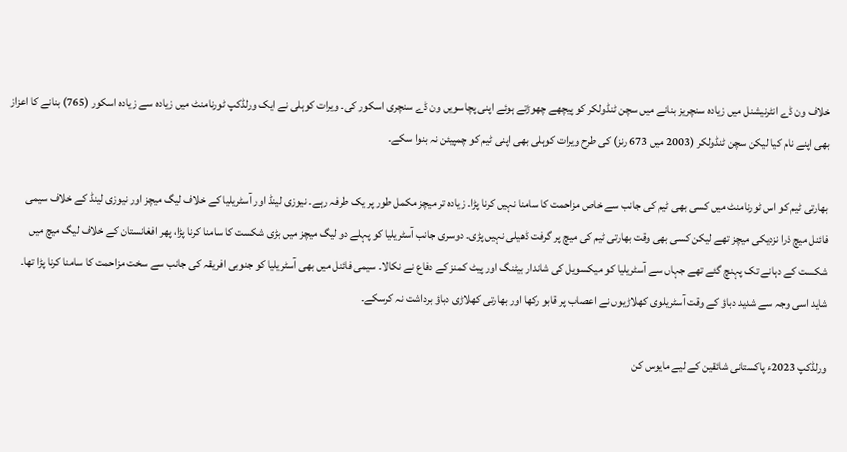خلاف ون ڈے انٹرنیشنل میں زیادہ سنچریز بنانے میں سچن ٹنڈولکر کو پیچھے چھوڑتے ہوئے اپنی پچاسویں ون ڈے سنچری اسکور کی۔ ویرات کوہلی نے ایک ورلڈکپ ٹورنامنٹ میں زیادہ سے زیادہ اسکور (765) بنانے کا اعزاز بھی اپنے نام کیا لیکن سچن ٹنڈولکر (2003 میں 673 رنز) کی طرح ویرات کوہلی بھی اپنی ٹیم کو چمپیئن نہ بنوا سکے۔

بھارتی ٹیم کو اس ٹورنامنٹ میں کسی بھی ٹیم کی جانب سے خاص مزاحمت کا سامنا نہیں کرنا پڑا۔ زیادہ تر میچز مکمل طور پر یک طرفہ رہے۔ نیوزی لینڈ اور آسٹریلیا کے خلاف لیگ میچز اور نیوزی لینڈ کے خلاف سیمی فائنل میچ ذرا نزدیکی میچز تھے لیکن کسی بھی وقت بھارتی ٹیم کی میچ پر گرفت ڈھیلی نہیں پڑی۔ دوسری جانب آسٹریلیا کو پہلے دو لیگ میچز میں بڑی شکست کا سامنا کرنا پڑا، پھر افغانستان کے خلاف لیگ میچ میں شکست کے دہانے تک پہنچ گئے تھے جہاں سے آسٹریلیا کو میکسویل کی شاندار بیٹنگ اور پیٹ کمنز کے دفاع نے نکالا۔ سیمی فائنل میں بھی آسٹریلیا کو جنوبی افریقہ کی جانب سے سخت مزاحمت کا سامنا کرنا پڑا تھا۔ شاید اسی وجہ سے شدید دباؤ کے وقت آسٹریلوی کھلاڑیوں نے اعصاب پر قابو رکھا اور بھارتی کھلاڑی دباؤ برداشت نہ کرسکے۔

ورلڈکپ 2023ء پاکستانی شائقین کے لیے مایوس کن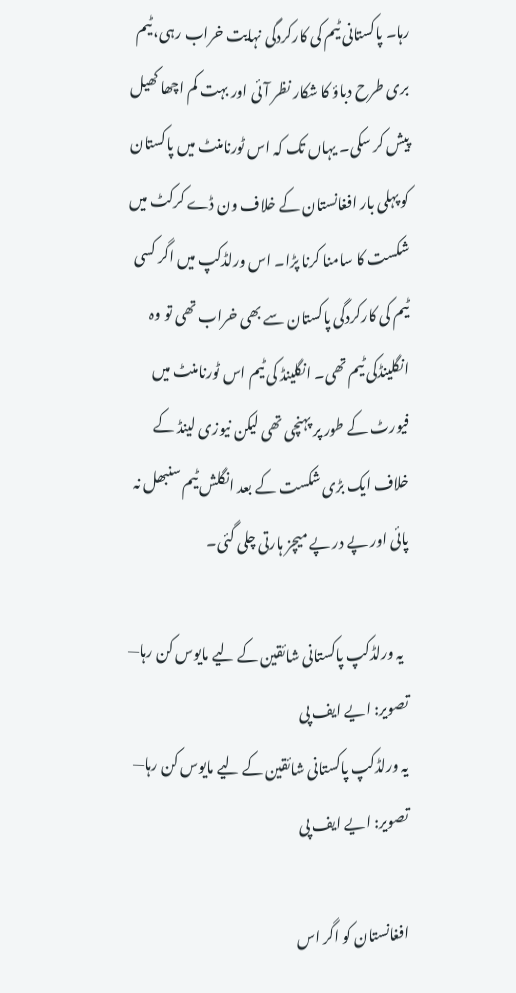رہا۔ پاکستانی ٹیم کی کارکردگی نہایت خراب رہی، ٹیم بری طرح دباؤ کا شکار نظر آئی اور بہت کم اچھا کھیل پیش کر سکی۔ یہاں تک کہ اس ٹورنامنٹ میں پاکستان کو پہلی بار افغانستان کے خلاف ون ڈے کرکٹ میں شکست کا سامنا کرنا پڑا۔ اس ورلڈکپ میں اگر کسی ٹیم کی کارکردگی پاکستان سے بھی خراب تھی تو وہ انگلینڈکی ٹیم تھی۔ انگلینڈ کی ٹیم اس ٹورنامنٹ میں فیورٹ کے طور پر پہنچی تھی لیکن نیوزی لینڈ کے خلاف ایک بڑی شکست کے بعد انگلش ٹیم سنبھل نہ پائی اور پے در پے میچز ہارتی چلی گئی۔

  یہ ورلڈکپ پاکستانی شائقین کے لیے مایوس کن رہا— تصویر: ایے ایف پی
یہ ورلڈکپ پاکستانی شائقین کے لیے مایوس کن رہا— تصویر: ایے ایف پی

افغانستان کو اگر اس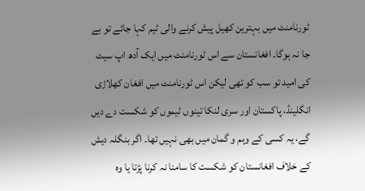ٹورنامنٹ میں بہترین کھیل پیش کرنے والی ٹیم کہا جائے تو بے جا نہ ہوگا۔ افغانستان سے اس ٹورنامنٹ میں ایک آدھ اپ سیٹ کی امید تو سب کو تھی لیکن اس ٹورنامنٹ میں افغان کھلاڑی انگلینڈ، پاکستان اور سری لنکا تینوں ٹیموں کو شکست دے دیں گے، یہ کسی کے وہم و گمان میں بھی نہیں تھا۔ اگر بنگلہ دیش کے خلاف افغانستان کو شکست کا سامنا نہ کرنا پڑتا یا وہ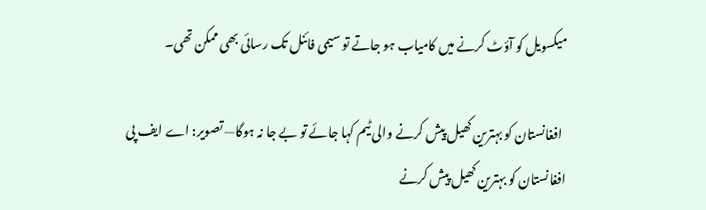میکسویل کو آؤٹ کرنے میں کامیاب ہو جاتے تو سیمی فائنل تک رسائی بھی ممکن تھی۔

  افغانستان کو بہترین کھیل پیش کرنے والی ٹیم کہا جائے تو بے جا نہ ہوگا— تصویر: اے ایف پی
افغانستان کو بہترین کھیل پیش کرنے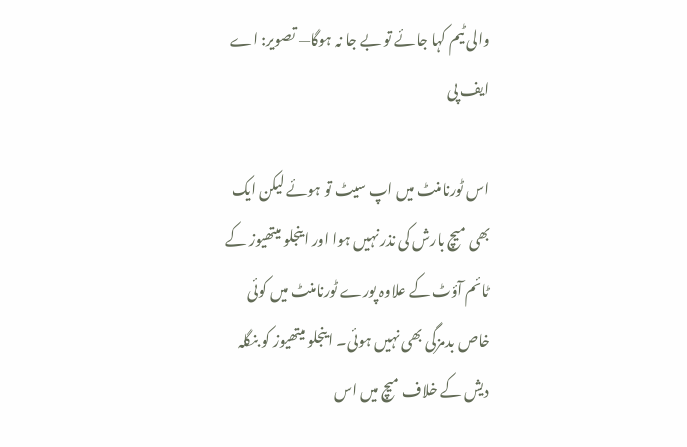والی ٹیم کہا جائے تو بے جا نہ ہوگا— تصویر: اے ایف پی

اس ٹورنامنٹ میں اپ سیٹ تو ہوئے لیکن ایک بھی میچ بارش کی نذر نہیں ہوا اور اینجلو میتھیوز کے ٹائم آؤٹ کے علاوہ پورے ٹورنامنٹ میں کوئی خاص بدمزگی بھی نہیں ہوئی۔ اینجلو میتھیوز کو بنگلہ دیش کے خلاف میچ میں اس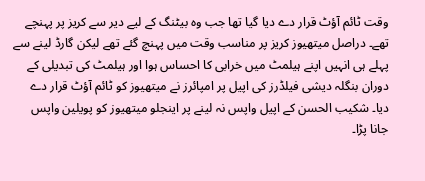وقت ٹائم آؤٹ قرار دے دیا گیا تھا جب وہ بیٹنگ کے لیے دیر سے کریز پر پہنچے تھے۔ دراصل میتھیوز کریز پر مناسب وقت میں پہنچ گئے تھے لیکن گارڈ لینے سے پہلے ہی انہیں اپنے ہیلمٹ میں خرابی کا احساس ہوا اور ہیلمٹ کی تبدیلی کے دوران بنگلہ دیشی فیلڈرز کی اپیل پر امپائرز نے میتھیوز کو ٹائم آؤٹ قرار دے دیا۔ شکیب الحسن کے اپیل واپس نہ لینے پر اینجلو میتھیوز کو پویلین واپس جانا پڑا۔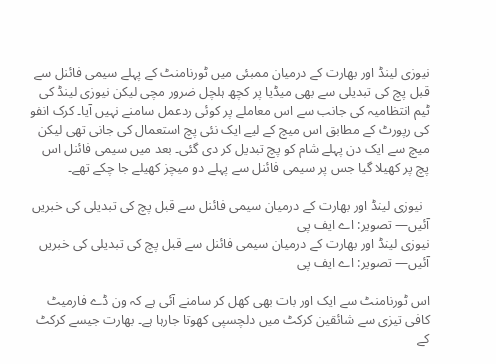نیوزی لینڈ اور بھارت کے درمیان ممبئی میں ٹورنامنٹ کے پہلے سیمی فائنل سے قبل پچ کی تبدیلی سے بھی میڈیا پر کچھ ہلچل ضرور مچی لیکن نیوزی لینڈ کی ٹیم انتظامیہ کی جانب سے اس معاملے پر کوئی ردعمل سامنے نہیں آیا۔ کرک انفو کی رپورٹ کے مطابق اس میچ کے لیے ایک نئی پچ استعمال کی جانی تھی لیکن میچ سے ایک دن پہلے شام کو پچ تبدیل کر دی گئی۔ بعد میں سیمی فائنل اس پچ پر کھیلا گیا جس پر سیمی فائنل سے پہلے دو میچز کھیلے جا چکے تھے۔

  نیوزی لینڈ اور بھارت کے درمیان سیمی فائنل سے قبل پچ کی تبدیلی کی خبریں آئیں— تصویر: اے ایف پی
نیوزی لینڈ اور بھارت کے درمیان سیمی فائنل سے قبل پچ کی تبدیلی کی خبریں آئیں— تصویر: اے ایف پی

اس ٹورنامنٹ سے ایک اور بات بھی کھل کر سامنے آئی ہے کہ ون ڈے فارمیٹ کافی تیزی سے شائقین کرکٹ میں دلچسپی کھوتا جارہا ہے۔ بھارت جیسے کرکٹ کے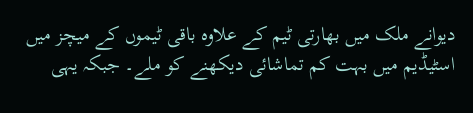دیوانے ملک میں بھارتی ٹیم کے علاوہ باقی ٹیموں کے میچز میں اسٹیڈیم میں بہت کم تماشائی دیکھنے کو ملے۔ جبکہ یہی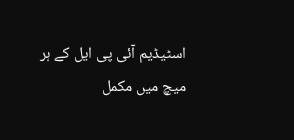اسٹیڈیم آئی پی ایل کے ہر میچ میں مکمل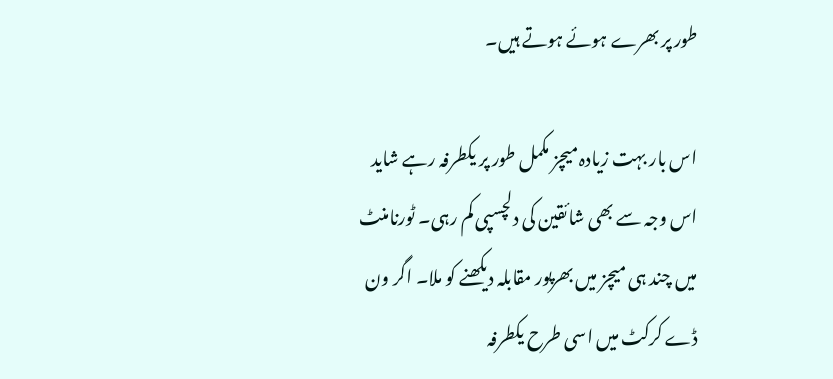طور پر بھرے ہوئے ہوتے ہیں۔

اس بار بہت زیادہ میچز مکمل طور پر یکطرفہ رہے شاید اس وجہ سے بھی شائقین کی دلچسپی کم رہی۔ ٹورنامنٹ میں چند ہی میچز میں بھرپور مقابلہ دیکھنے کو ملا۔ اگر ون ڈے کرکٹ میں اسی طرح یکطرفہ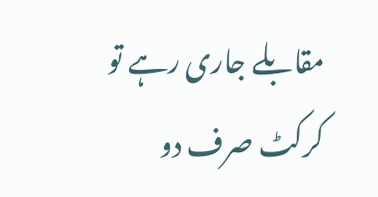مقابلے جاری رہے تو کرکٹ صرف دو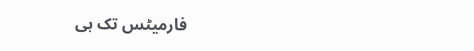فارمیٹس تک ہی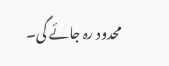محدود رہ جائے گی۔